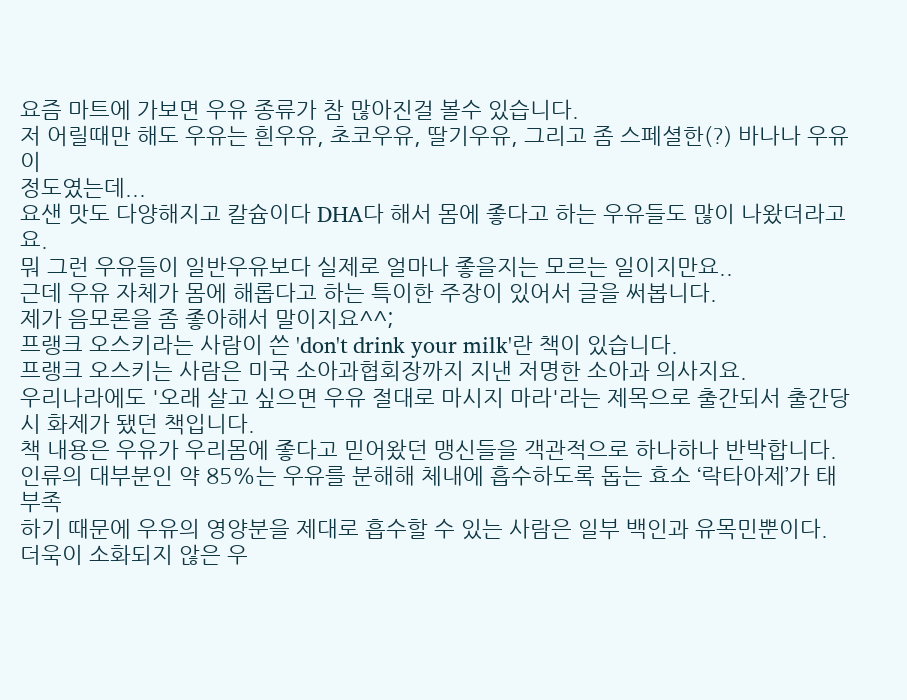요즘 마트에 가보면 우유 종류가 참 많아진걸 볼수 있습니다.
저 어릴때만 해도 우유는 흰우유, 초코우유, 딸기우유, 그리고 좀 스페셜한(?) 바나나 우유 이
정도였는데...
요샌 맛도 다양해지고 칼슘이다 DHA다 해서 몸에 좋다고 하는 우유들도 많이 나왔더라고요.
뭐 그런 우유들이 일반우유보다 실제로 얼마나 좋을지는 모르는 일이지만요..
근데 우유 자체가 몸에 해롭다고 하는 특이한 주장이 있어서 글을 써봅니다.
제가 음모론을 좀 좋아해서 말이지요^^;
프랭크 오스키라는 사람이 쓴 'don't drink your milk'란 책이 있습니다.
프랭크 오스키는 사람은 미국 소아과협회장까지 지낸 저명한 소아과 의사지요.
우리나라에도 '오래 살고 싶으면 우유 절대로 마시지 마라'라는 제목으로 출간되서 출간당시 화제가 됐던 책입니다.
책 내용은 우유가 우리몸에 좋다고 믿어왔던 맹신들을 객관적으로 하나하나 반박합니다.
인류의 대부분인 약 85%는 우유를 분해해 체내에 흡수하도록 돕는 효소 ‘락타아제’가 태부족
하기 때문에 우유의 영양분을 제대로 흡수할 수 있는 사람은 일부 백인과 유목민뿐이다.
더욱이 소화되지 않은 우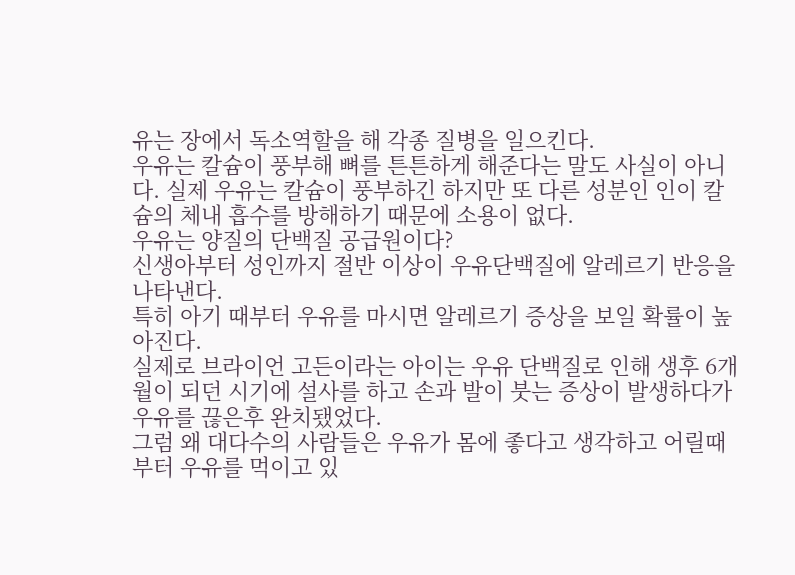유는 장에서 독소역할을 해 각종 질병을 일으킨다.
우유는 칼슘이 풍부해 뼈를 튼튼하게 해준다는 말도 사실이 아니다. 실제 우유는 칼슘이 풍부하긴 하지만 또 다른 성분인 인이 칼슘의 체내 흡수를 방해하기 때문에 소용이 없다.
우유는 양질의 단백질 공급원이다?
신생아부터 성인까지 절반 이상이 우유단백질에 알레르기 반응을 나타낸다.
특히 아기 때부터 우유를 마시면 알레르기 증상을 보일 확률이 높아진다.
실제로 브라이언 고든이라는 아이는 우유 단백질로 인해 생후 6개월이 되던 시기에 설사를 하고 손과 발이 붓는 증상이 발생하다가 우유를 끊은후 완치됐었다.
그럼 왜 대다수의 사람들은 우유가 몸에 좋다고 생각하고 어릴때부터 우유를 먹이고 있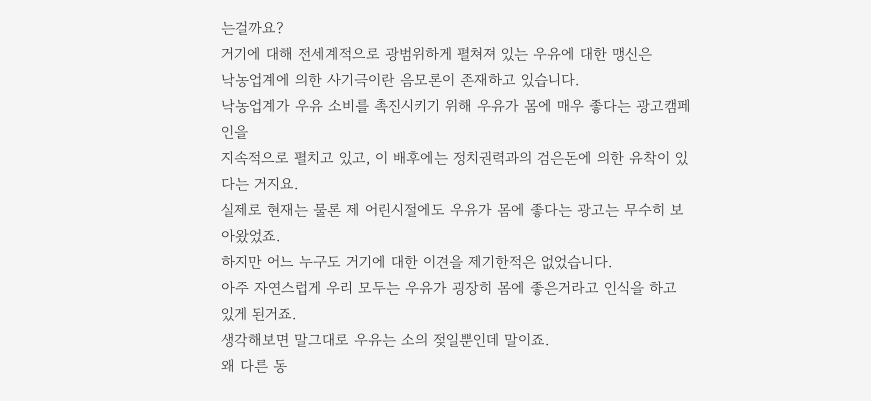는걸까요?
거기에 대해 전세계적으로 광범위하게 펼쳐져 있는 우유에 대한 맹신은
낙농업계에 의한 사기극이란 음모론이 존재하고 있습니다.
낙농업계가 우유 소비를 촉진시키기 위해 우유가 몸에 매우 좋다는 광고캠페인을
지속적으로 펼치고 있고, 이 배후에는 정치권력과의 검은돈에 의한 유착이 있다는 거지요.
실제로 현재는 물론 제 어린시절에도 우유가 몸에 좋다는 광고는 무수히 보아왔었죠.
하지만 어느 누구도 거기에 대한 이견을 제기한적은 없었습니다.
아주 자연스럽게 우리 모두는 우유가 굉장히 몸에 좋은거라고 인식을 하고 있게 된거죠.
생각해보면 말그대로 우유는 소의 젖일뿐인데 말이죠.
왜 다른 동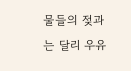물들의 젖과는 달리 우유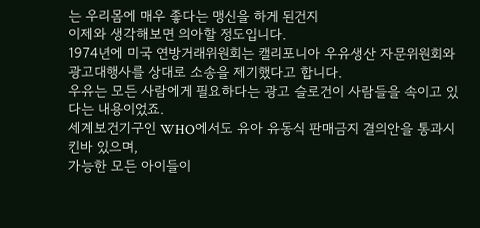는 우리몸에 매우 좋다는 맹신을 하게 된건지
이제와 생각해보면 의아할 정도입니다.
1974년에 미국 연방거래위원회는 캘리포니아 우유생산 자문위원회와 광고대행사를 상대로 소송을 제기했다고 합니다.
우유는 모든 사람에게 필요하다는 광고 슬로건이 사람들을 속이고 있다는 내용이었죠.
세계보건기구인 WHO에서도 유아 유동식 판매금지 결의안을 통과시킨바 있으며,
가능한 모든 아이들이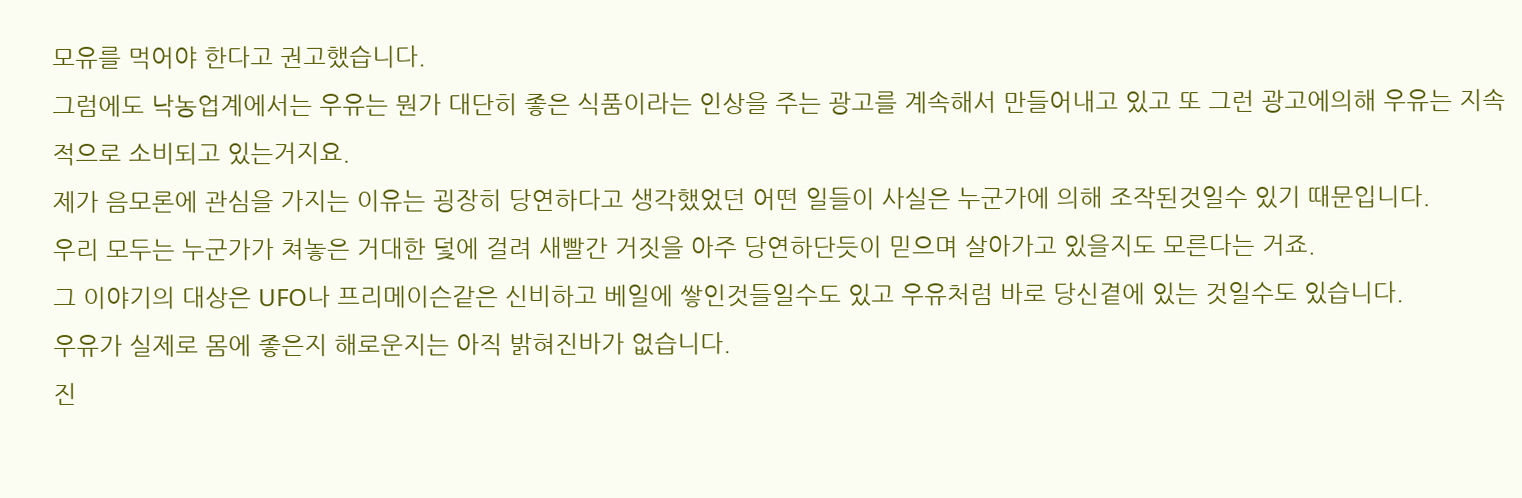모유를 먹어야 한다고 권고했습니다.
그럼에도 낙농업계에서는 우유는 뭔가 대단히 좋은 식품이라는 인상을 주는 광고를 계속해서 만들어내고 있고 또 그런 광고에의해 우유는 지속적으로 소비되고 있는거지요.
제가 음모론에 관심을 가지는 이유는 굉장히 당연하다고 생각했었던 어떤 일들이 사실은 누군가에 의해 조작된것일수 있기 때문입니다.
우리 모두는 누군가가 쳐놓은 거대한 덫에 걸려 새빨간 거짓을 아주 당연하단듯이 믿으며 살아가고 있을지도 모른다는 거죠.
그 이야기의 대상은 UFO나 프리메이슨같은 신비하고 베일에 쌓인것들일수도 있고 우유처럼 바로 당신곁에 있는 것일수도 있습니다.
우유가 실제로 몸에 좋은지 해로운지는 아직 밝혀진바가 없습니다.
진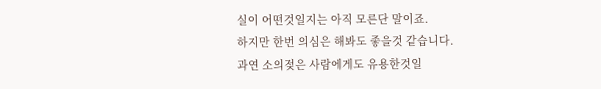실이 어떤것일지는 아직 모른단 말이죠.
하지만 한번 의심은 해봐도 좋을것 같습니다.
과연 소의젖은 사람에게도 유용한것일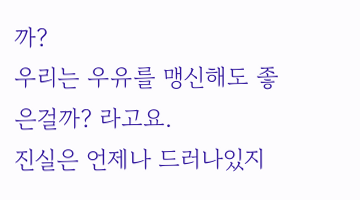까?
우리는 우유를 맹신해도 좋은걸까? 라고요.
진실은 언제나 드러나있지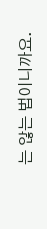는 않는 법이니까요.